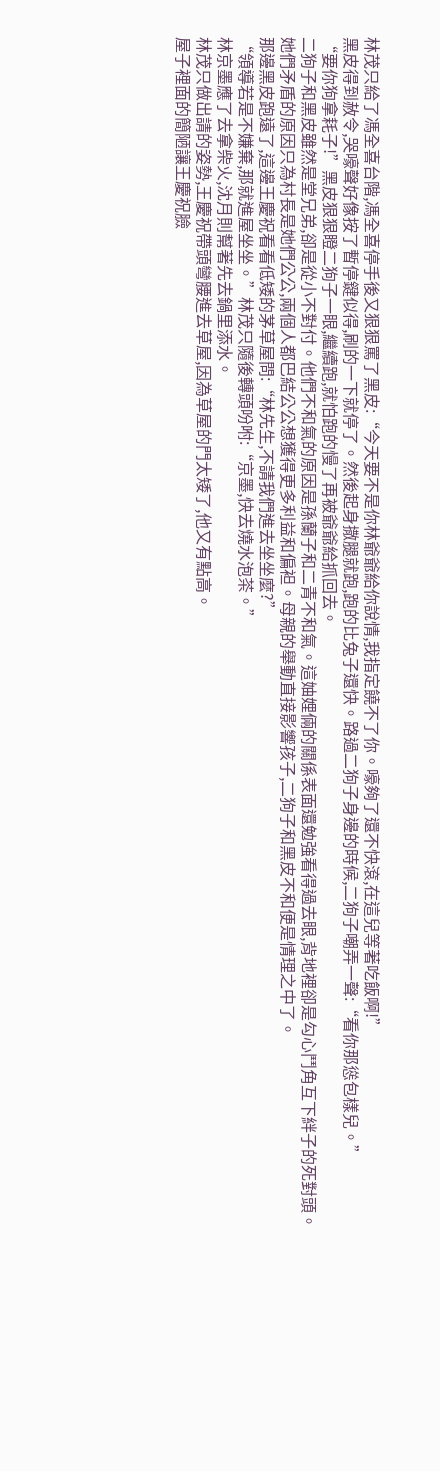林茂只給了馮全喜台階,馮全喜停手後又狠狠罵了黑皮:“今天要不是你林爺爺給你說情,我指定饒不了你。嚎夠了還不快滾,在這兒等著吃飯啊!”
黑皮得到赦令,哭嚎聲好像按了暫停鍵似得,刷的一下就停了。然後起身撒腿就跑,跑的比兔子還快。路過二狗子身邊的時候,二狗子嘲弄一聲:“看你那慫包樣兒。”
“要你狗拿耗子!”黑皮狠狠瞪二狗子一眼,繼續跑,就怕跑的慢了再被爺爺給抓回去。
二狗子和黑皮雖然是堂兄弟,卻是從小不對付。他們不和氣的原因是孫蘭子和二青不和氣。這妯娌倆的關係表面還勉強看得過去眼,背地裡卻是勾心鬥角互下絆子的死對頭。她們矛盾的原因只為村長是她們公公,兩個人都巴結公公想獲得更多利益和偏袒。母親的舉動直接影響孩子,二狗子和黑皮不和便是情理之中了。
那邊黑皮跑遠了,這邊王慶祝看看低矮的茅草屋問:“林先生,不請我們進去坐坐麼?”
“領導若是不嫌棄,那就進屋坐坐。”林茂只隨後轉頭吩咐:“京墨,快去燒水泡茶。”
林京墨應了去拿柴火,沈月則幫著先去鍋里添水。
林茂只做出請的姿勢,王慶祝帶頭彎腰進去草屋,因為草屋的門太矮了,他又有點高。
屋子裡面的簡陋讓王慶祝臉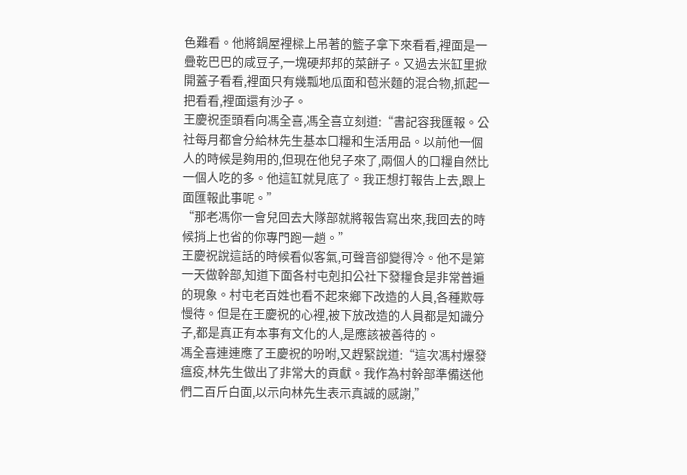色難看。他將鍋屋裡樑上吊著的籃子拿下來看看,裡面是一疊乾巴巴的咸豆子,一塊硬邦邦的菜餅子。又過去米缸里掀開蓋子看看,裡面只有幾瓢地瓜面和苞米麵的混合物,抓起一把看看,裡面還有沙子。
王慶祝歪頭看向馮全喜,馮全喜立刻道:“書記容我匯報。公社每月都會分給林先生基本口糧和生活用品。以前他一個人的時候是夠用的,但現在他兒子來了,兩個人的口糧自然比一個人吃的多。他這缸就見底了。我正想打報告上去,跟上面匯報此事呢。”
“那老馮你一會兒回去大隊部就將報告寫出來,我回去的時候捎上也省的你專門跑一趟。”
王慶祝說這話的時候看似客氣,可聲音卻變得冷。他不是第一天做幹部,知道下面各村屯剋扣公社下發糧食是非常普遍的現象。村屯老百姓也看不起來鄉下改造的人員,各種欺辱慢待。但是在王慶祝的心裡,被下放改造的人員都是知識分子,都是真正有本事有文化的人,是應該被善待的。
馮全喜連連應了王慶祝的吩咐,又趕緊說道:“這次馮村爆發瘟疫,林先生做出了非常大的貢獻。我作為村幹部準備送他們二百斤白面,以示向林先生表示真誠的感謝,”